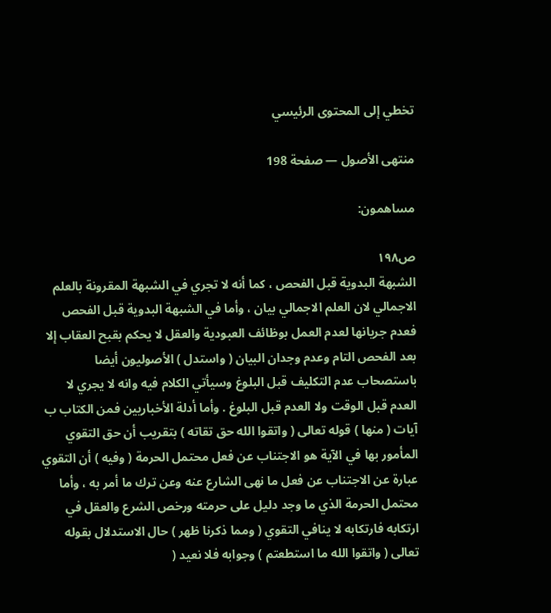تخطي إلى المحتوى الرئيسي

منتهى الأصول — صفحة 198

مساهمون:

ص١٩٨
الشبهة البدوية قبل الفحص ، كما أنه لا تجري في الشبهة المقرونة بالعلم الاجمالي لان العلم الاجمالي بيان ، وأما في الشبهة البدوية قبل الفحص فعدم جريانها لعدم العمل بوظائف العبودية والعقل لا يحكم بقبح العقاب إلا بعد الفحص التام وعدم وجدان البيان ( واستدل ) الأصوليون أيضا باستصحاب عدم التكليف قبل البلوغ وسيأتي الكلام فيه وانه لا يجري لا العدم قبل الوقت ولا العدم قبل البلوغ . وأما أدلة الأخباريين فمن الكتاب ب آيات ( منها ) قوله تعالى ( واتقوا الله حق تقاته ) بتقريب أن حق التقوي المأمور بها في الآية هو الاجتناب عن فعل محتمل الحرمة ( وفيه ) أن التقوي عبارة عن الاجتناب عن فعل ما نهى الشارع عنه وعن ترك ما أمر به ، وأما محتمل الحرمة الذي ما وجد دليل على حرمته ورخص الشرع والعقل في ارتكابه فارتكابه لا ينافي التقوي ( ومما ذكرنا ظهر ) حال الاستدلال بقوله تعالى ( واتقوا الله ما استطعتم ) وجوابه فلا نعيد (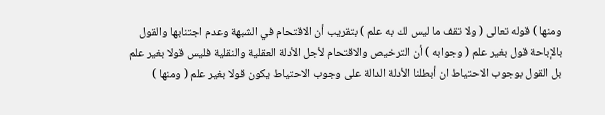ومنها ) قوله تعالى ( ولا تقف ما ليس لك به علم ) بتقريب أن الاقتحام في الشبهة وعدم اجتنابها والقول بالإباحة قول بغير علم ( وجوابه ) أن الترخيص والاقتحام لأجل الأدلة العقلية والنقلية فليس قولا بغير علم بل القول بوجوب الاحتياط ان أبطلنا الأدلة الدالة على وجوب الاحتياط يكون قولا بغير علم ( ومنها )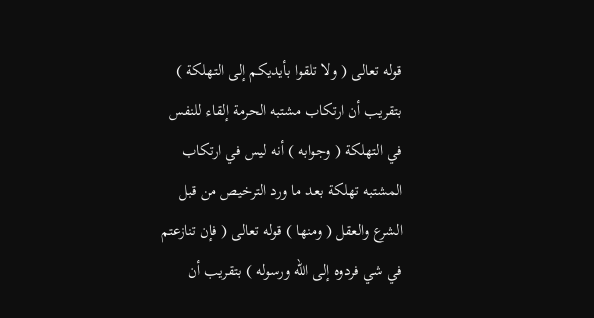قوله تعالى ( ولا تلقوا بأيديكم إلى التهلكة ) بتقريب أن ارتكاب مشتبه الحرمة إلقاء للنفس في التهلكة ( وجوابه ) أنه ليس في ارتكاب المشتبه تهلكة بعد ما ورد الترخيص من قبل الشرع والعقل ( ومنها ) قوله تعالى ( فإن تنازعتم في شي فردوه إلى الله ورسوله ) بتقريب أن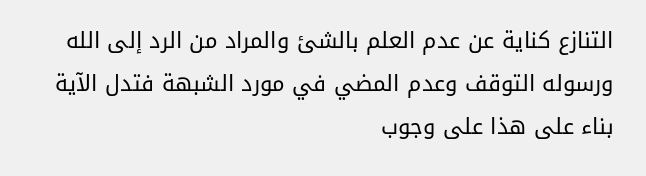التنازع كناية عن عدم العلم بالشئ والمراد من الرد إلى الله ورسوله التوقف وعدم المضي في مورد الشبهة فتدل الآية بناء على هذا على وجوب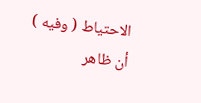الاحتياط ( وفيه ) أن ظاهر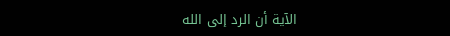الآية أن الرد إلى الله